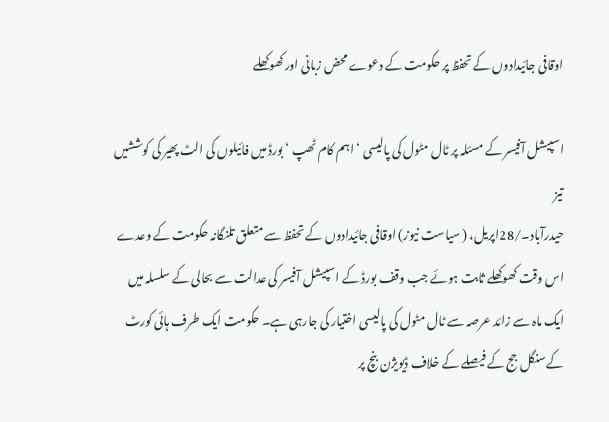اوقافی جائیدادوں کے تحفظ پر حکومت کے دعوے محض زبانی اور کھوکھلے

اسپیشل آفیسر کے مسئلہ پر ٹال مٹول کی پالیسی ‘ اہم کام ٹھپ ‘ بورڈ میں فائیلوں کی الٹ پھیر کی کوششیں تیز
حیدرآباد۔/28اپریل، ( سیاست نیوز) اوقافی جائیدادوں کے تحفظ سے متعلق تلنگانہ حکومت کے وعدے اس وقت کھوکھلے ثابت ہوئے جب وقف بورڈ کے اسپیشل آفیسر کی عدالت سے بحالی کے سلسلہ میں ایک ماہ سے زائد عرصہ سے ٹال مٹول کی پالیسی اختیار کی جارہی ہے۔ حکومت ایک طرف ہائی کورٹ کے سنگل جج کے فیصلے کے خلاف ڈیویژن بنچ پر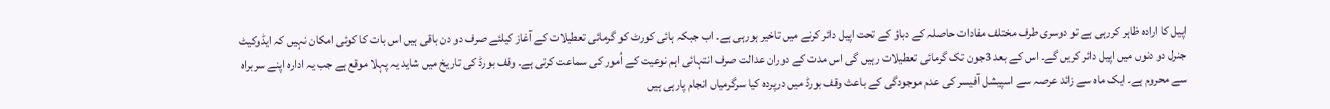اپیل کا ارادہ ظاہر کررہی ہے تو دوسری طرف مختلف مفادات حاصلہ کے دباؤ کے تحت اپیل دائر کرنے میں تاخیر ہورہی ہے۔ اب جبکہ ہائی کورٹ کو گرمائی تعطیلات کے آغاز کیلئے صرف دو دن باقی ہیں اس بات کا کوئی امکان نہیں کہ ایڈوکیٹ جنرل دو دنوں میں اپیل دائر کریں گے۔ اس کے بعد 3جون تک گرمائی تعطیلات رہیں گی اس مدت کے دوران عدالت صرف انتہائی اہم نوعیت کے اُمور کی سماعت کرتی ہے۔ وقف بورڈ کی تاریخ میں شاید یہ پہلا موقع ہے جب یہ ادارہ اپنے سربراہ سے محروم ہے۔ ایک ماہ سے زائد عرصہ سے اسپیشل آفیسر کی عدم موجودگی کے باعث وقف بورڈ میں درپردہ کیا سرگرمیاں انجام پارہی ہیں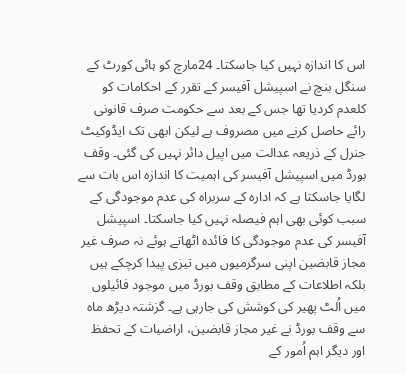اس کا اندازہ نہیں کیا جاسکتا۔ 24مارچ کو ہائی کورٹ کے سنگل بنچ نے اسپیشل آفیسر کے تقرر کے احکامات کو کلعدم کردیا تھا جس کے بعد سے حکومت صرف قانونی رائے حاصل کرنے میں مصروف ہے لیکن ابھی تک ایڈوکیٹ جنرل کے ذریعہ عدالت میں اپیل دائر نہیں کی گئی۔ وقف بورڈ میں اسپیشل آفیسر کی اہمیت کا اندازہ اس بات سے لگایا جاسکتا ہے کہ ادارہ کے سربراہ کی عدم موجودگی کے سبب کوئی بھی اہم فیصلہ نہیں کیا جاسکتا۔ اسپیشل آفیسر کی عدم موجودگی کا فائدہ اٹھاتے ہوئے نہ صرف غیر مجاز قابضین اپنی سرگرمیوں میں تیزی پیدا کرچکے ہیں بلکہ اطلاعات کے مطابق وقف بورڈ میں موجود فائیلوں میں اُلٹ پھیر کی کوشش کی جارہی ہے۔ گزشتہ دیڑھ ماہ سے وقف بورڈ نے غیر مجاز قابضین، اراضیات کے تحفظ اور دیگر اہم اُمور کے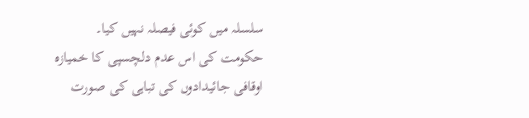سلسلہ میں کوئی فیصلہ نہیں کیا۔ حکومت کی اس عدم دلچسپی کا خمیازہ اوقافی جائیدادوں کی تباہی کی صورت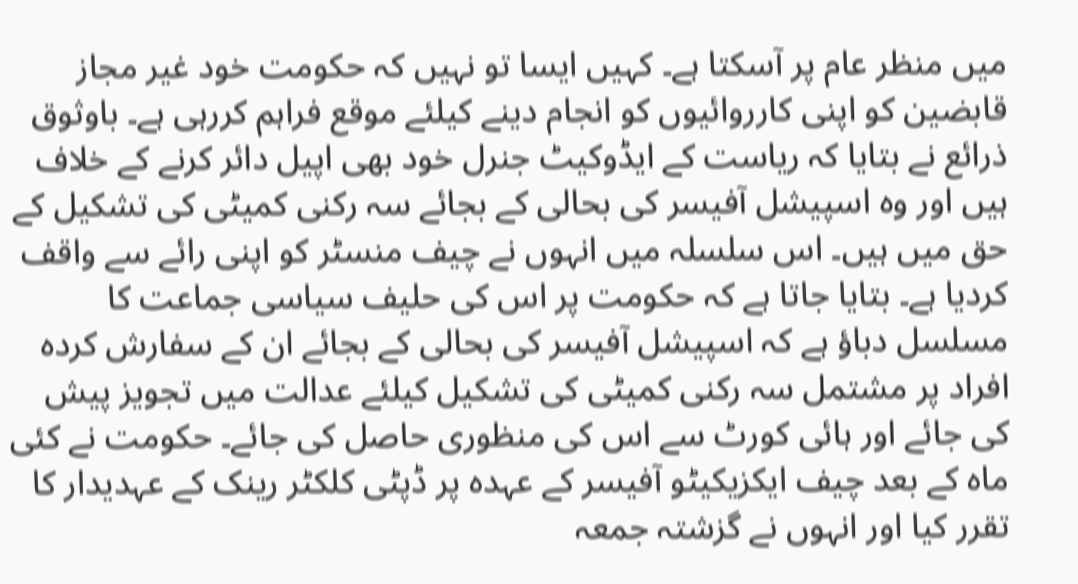میں منظر عام پر آسکتا ہے۔ کہیں ایسا تو نہیں کہ حکومت خود غیر مجاز قابضین کو اپنی کارروائیوں کو انجام دینے کیلئے موقع فراہم کررہی ہے۔ باوثوق ذرائع نے بتایا کہ ریاست کے ایڈوکیٹ جنرل خود بھی اپیل دائر کرنے کے خلاف ہیں اور وہ اسپیشل آفیسر کی بحالی کے بجائے سہ رکنی کمیٹی کی تشکیل کے حق میں ہیں۔ اس سلسلہ میں انہوں نے چیف منسٹر کو اپنی رائے سے واقف کردیا ہے۔ بتایا جاتا ہے کہ حکومت پر اس کی حلیف سیاسی جماعت کا مسلسل دباؤ ہے کہ اسپیشل آفیسر کی بحالی کے بجائے ان کے سفارش کردہ افراد پر مشتمل سہ رکنی کمیٹی کی تشکیل کیلئے عدالت میں تجویز پیش کی جائے اور ہائی کورٹ سے اس کی منظوری حاصل کی جائے۔ حکومت نے کئی ماہ کے بعد چیف ایکزیکیٹو آفیسر کے عہدہ پر ڈپٹی کلکٹر رینک کے عہدیدار کا تقرر کیا اور انہوں نے گزشتہ جمعہ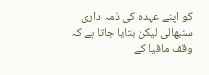کو اپنے عہدہ کی ذمہ داری سنبھالی لیکن بتایا جاتا ہے کہ وقف مافیا کے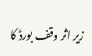زیر اثر وقف بورڈ کا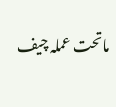ماتحت عملہ چیف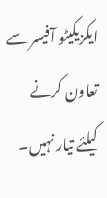ایکزیکیٹو آفیسر سے تعاون کرنے کیلئے تیار نہیں۔